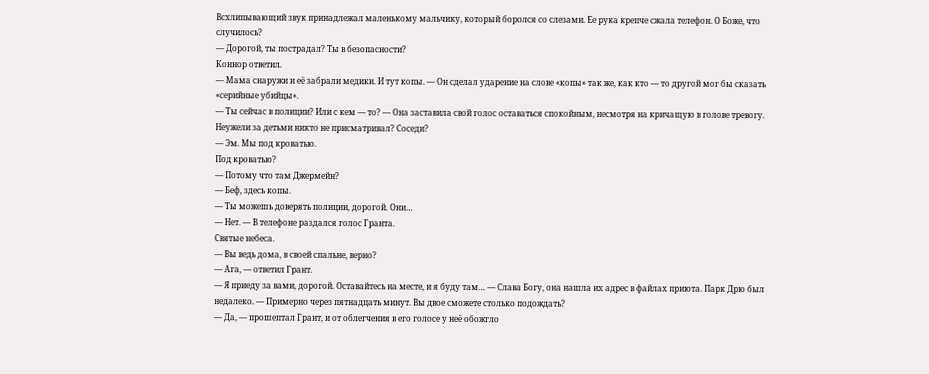Всхлипывающий звук принадлежал маленькому мальчику, который боролся со слезами. Ее рука крепче сжала телефон. О Боже, что случилось?
— Дорогой, ты пострадал? Ты в безопасности?
Коннор ответил.
— Мама снаружи и её забрали медики. И тут копы. — Он сделал ударение на слове «копы» так же, как кто — то другой мог бы сказать «серийные убийцы».
— Ты сейчас в полиции? Или с кем — то? — Она заставила свой голос оставаться спокойным, несмотря на кричащую в голове тревогу. Неужели за детьми никто не присматривал? Соседи?
— Эм. Мы под кроватью.
Под кроватью?
— Потому что там Джермейн?
— Беф, здесь копы.
— Ты можешь доверять полиции, дорогой. Они…
— Нет. — В телефоне раздался голос Гранта.
Святые небеса.
— Вы ведь дома, в своей спальне, верно?
— Ага, — ответил Грант.
— Я приеду за вами, дорогой. Оставайтесь на месте, и я буду там… — Слава Богу, она нашла их адрес в файлах приюта. Парк Дрю был недалеко. — Примерно через пятнадцать минут. Вы двое сможете столько подождать?
— Да, — прошептал Грант, и от облегчения в его голосе у неё обожгло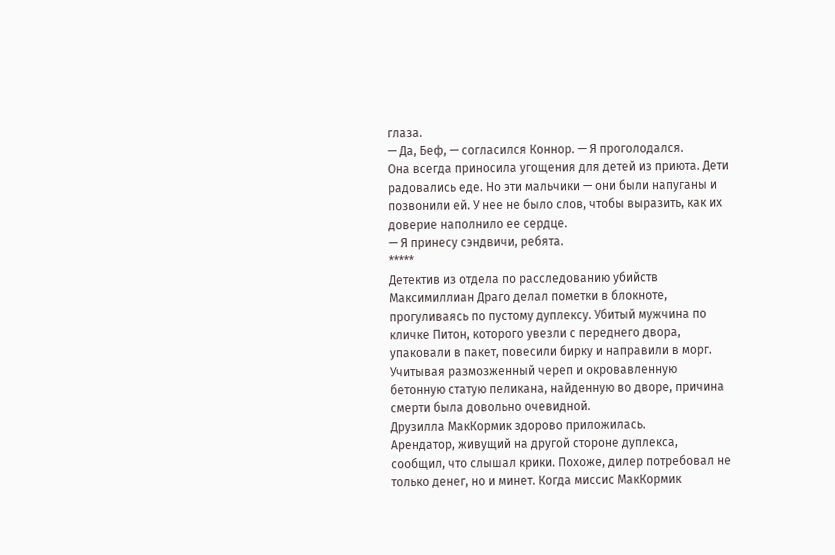глаза.
— Да, Беф, — согласился Коннор. — Я проголодался.
Она всегда приносила угощения для детей из приюта. Дети радовались еде. Но эти мальчики — они были напуганы и позвонили ей. У нее не было слов, чтобы выразить, как их доверие наполнило ее сердце.
— Я принесу сэндвичи, ребята.
*****
Детектив из отдела по расследованию убийств Максимиллиан Драго делал пометки в блокноте, прогуливаясь по пустому дуплексу. Убитый мужчина по кличке Питон, которого увезли с переднего двора, упаковали в пакет, повесили бирку и направили в морг. Учитывая размозженный череп и окровавленную бетонную статую пеликана, найденную во дворе, причина смерти была довольно очевидной.
Друзилла МакКормик здорово приложилась.
Арендатор, живущий на другой стороне дуплекса, сообщил, что слышал крики. Похоже, дилер потребовал не только денег, но и минет. Когда миссис МакКормик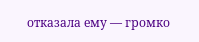отказала ему — громко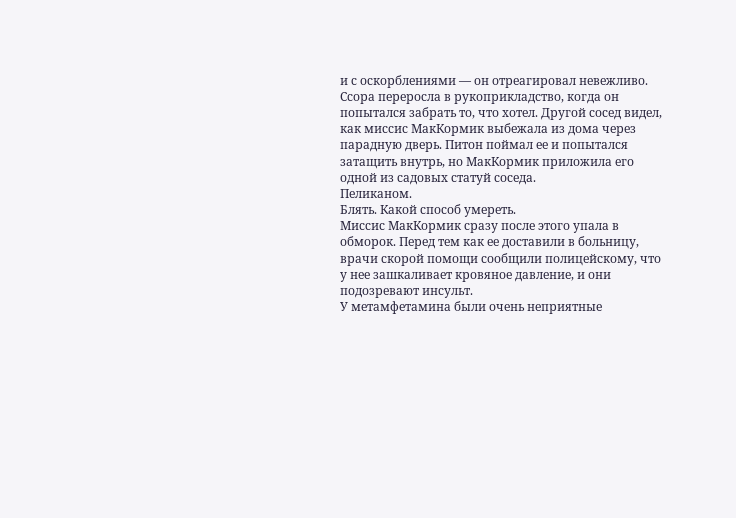и с оскорблениями — он отреагировал невежливо. Ссора переросла в рукоприкладство, когда он попытался забрать то, что хотел. Другой сосед видел, как миссис МакКормик выбежала из дома через парадную дверь. Питон поймал ее и попытался затащить внутрь, но МакКормик приложила его одной из садовых статуй соседа.
Пеликаном.
Блять. Какой способ умереть.
Миссис МакКормик сразу после этого упала в обморок. Перед тем как ее доставили в больницу, врачи скорой помощи сообщили полицейскому, что у нее зашкаливает кровяное давление, и они подозревают инсульт.
У метамфетамина были очень неприятные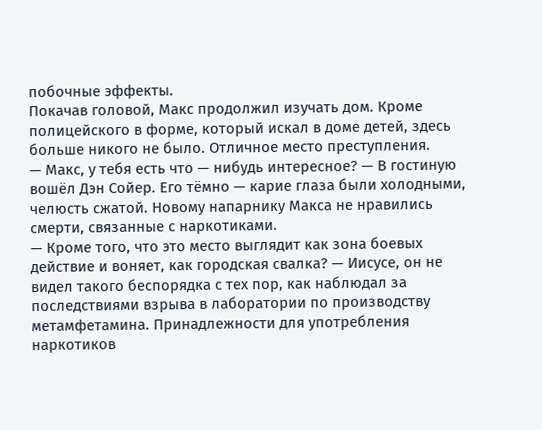побочные эффекты.
Покачав головой, Макс продолжил изучать дом. Кроме полицейского в форме, который искал в доме детей, здесь больше никого не было. Отличное место преступления.
— Макс, у тебя есть что — нибудь интересное? — В гостиную вошёл Дэн Сойер. Его тёмно — карие глаза были холодными, челюсть сжатой. Новому напарнику Макса не нравились смерти, связанные с наркотиками.
— Кроме того, что это место выглядит как зона боевых действие и воняет, как городская свалка? — Иисусе, он не видел такого беспорядка с тех пор, как наблюдал за последствиями взрыва в лаборатории по производству метамфетамина. Принадлежности для употребления наркотиков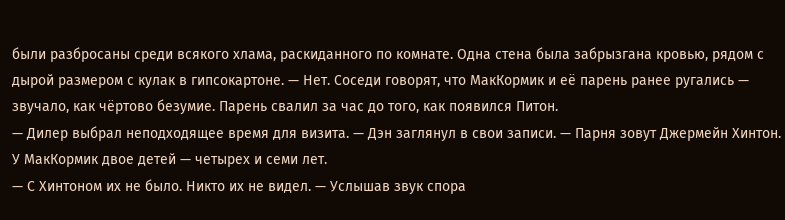были разбросаны среди всякого хлама, раскиданного по комнате. Одна стена была забрызгана кровью, рядом с дырой размером с кулак в гипсокартоне. — Нет. Соседи говорят, что МакКормик и её парень ранее ругались — звучало, как чёртово безумие. Парень свалил за час до того, как появился Питон.
— Дилер выбрал неподходящее время для визита. — Дэн заглянул в свои записи. — Парня зовут Джермейн Хинтон. У МакКормик двое детей — четырех и семи лет.
— С Хинтоном их не было. Никто их не видел. — Услышав звук спора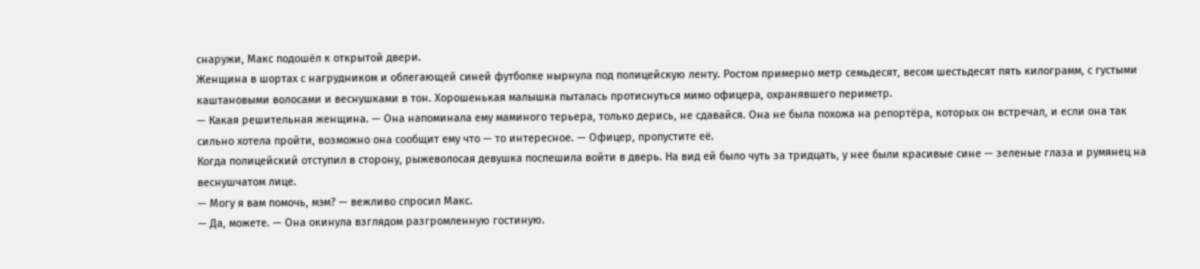снаружи, Макс подошёл к открытой двери.
Женщина в шортах с нагрудником и облегающей синей футболке нырнула под полицейскую ленту. Ростом примерно метр семьдесят, весом шестьдесят пять килограмм, с густыми каштановыми волосами и веснушками в тон. Хорошенькая малышка пыталась протиснуться мимо офицера, охранявшего периметр.
— Какая решительная женщина. — Она напоминала ему маминого терьера, только дерись, не сдавайся. Она не была похожа на репортёра, которых он встречал, и если она так сильно хотела пройти, возможно она сообщит ему что — то интересное. — Офицер, пропустите её.
Когда полицейский отступил в сторону, рыжеволосая девушка поспешила войти в дверь. На вид ей было чуть за тридцать, у нее были красивые сине — зеленые глаза и румянец на веснушчатом лице.
— Могу я вам помочь, мэм? — вежливо спросил Макс.
— Да, можете. — Она окинула взглядом разгромленную гостиную.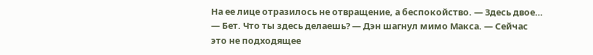На ее лице отразилось не отвращение, а беспокойство. — Здесь двое…
— Бет. Что ты здесь делаешь? — Дэн шагнул мимо Макса. — Сейчас это не подходящее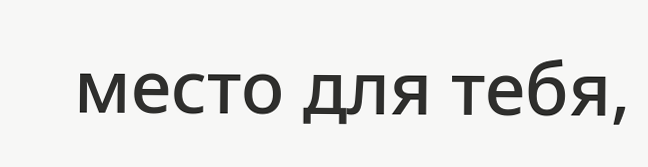место для тебя,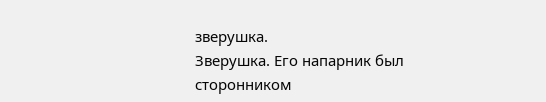зверушка.
Зверушка. Его напарник был сторонником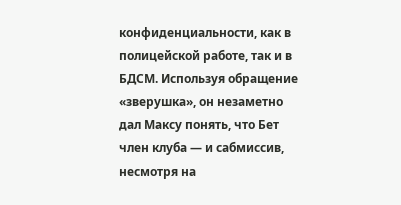конфиденциальности, как в полицейской работе, так и в БДСМ. Используя обращение «зверушка», он незаметно дал Максу понять, что Бет член клуба — и сабмиссив, несмотря на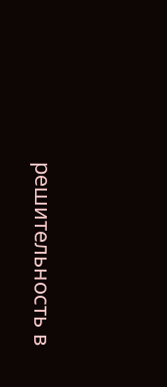решительность в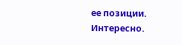ее позиции. Интересно.